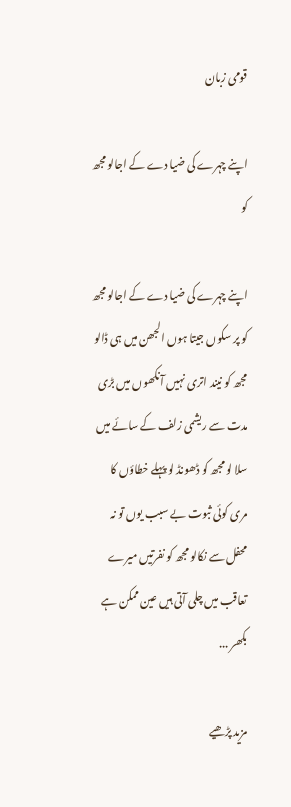قومی زبان

اپنے چہرے کی ضیا دے کے اجالو مجھ کو

اپنے چہرے کی ضیا دے کے اجالو مجھ کو پر سکوں جیتا ہوں الجھن میں ہی ڈالو مجھ کو نیند اتری نہیں آنکھوں میں بڑی مدت سے ریشمی زلف کے سائے میں سلا لو مجھ کو ڈھونڈ لو پہلے خطاؤں کا مری کوئی ثبوت بے سبب یوں تو نہ محفل سے نکالو مجھ کو نفرتیں میرے تعاقب میں چلی آتی ہیں عین ممکن ہے بکھر ...

مزید پڑھیے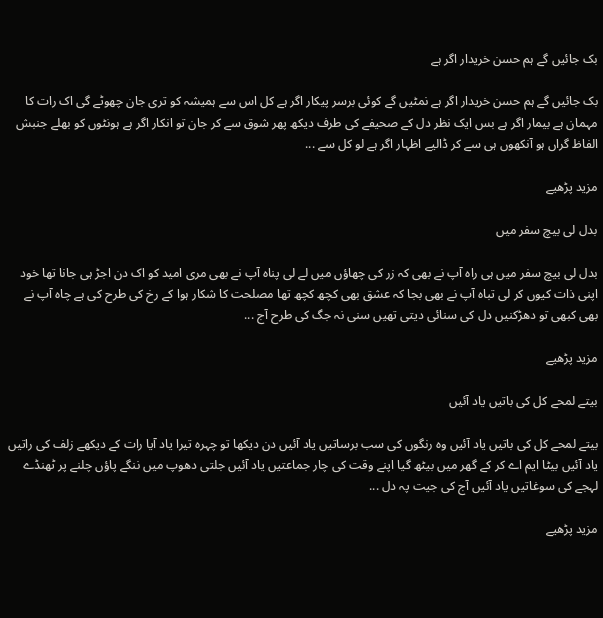بک جائیں گے ہم حسن خریدار اگر ہے

بک جائیں گے ہم حسن خریدار اگر ہے نمٹیں گے کوئی برسر پیکار اگر ہے کل اس سے ہمیشہ کو تری جان چھوٹے گی اک رات کا مہمان ہے بیمار اگر ہے بس ایک نظر دل کے صحیفے کی طرف دیکھ پھر شوق سے کر جان تو انکار اگر ہے ہونٹوں کو بھلے جنبش الفاظ گراں ہو آنکھوں ہی سے کر ڈالیے اظہار اگر ہے لو کل سے ...

مزید پڑھیے

بدل لی بیچ سفر میں

بدل لی بیچ سفر میں ہی راہ آپ نے بھی کہ زر کی چھاؤں میں لے لی پناہ آپ نے بھی مری امید کو اک دن اجڑ ہی جانا تھا خود اپنی ذات کیوں کر لی تباہ آپ نے بھی بجا کہ عشق بھی کچھ کچھ تھا مصلحت کا شکار ہوا کے رخ کی طرح کی ہے چاہ آپ نے بھی کبھی تو دھڑکنیں دل کی سنائی دیتی تھیں سنی نہ جگ کی طرح آج ...

مزید پڑھیے

بیتے لمحے کل کی باتیں یاد آئیں

بیتے لمحے کل کی باتیں یاد آئیں وہ رنگوں کی سب برساتیں یاد آئیں دن دیکھا تو چہرہ تیرا یاد آیا رات کے دیکھے زلف کی راتیں یاد آئیں بیٹا ایم اے کر کے گھر میں بیٹھ گیا اپنے وقت کی چار جماعتیں یاد آئیں جلتی دھوپ میں ننگے پاؤں چلنے پر ٹھنڈے لہجے کی سوغاتیں یاد آئیں آج کی جیت پہ دل ...

مزید پڑھیے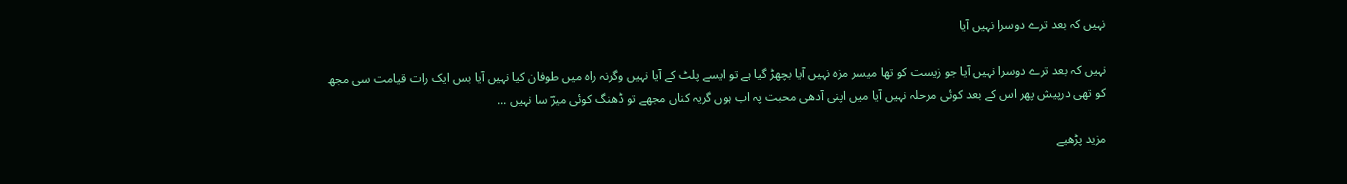نہیں کہ بعد ترے دوسرا نہیں آیا

نہیں کہ بعد ترے دوسرا نہیں آیا جو زیست کو تھا میسر مزہ نہیں آیا بچھڑ گیا ہے تو ایسے پلٹ کے آیا نہیں وگرنہ راہ میں طوفان کیا نہیں آیا بس ایک رات قیامت سی مجھ کو تھی درپیش پھر اس کے بعد کوئی مرحلہ نہیں آیا میں اپنی آدھی محبت پہ اب ہوں گریہ کناں مجھے تو ڈھنگ کوئی میرؔ سا نہیں ...

مزید پڑھیے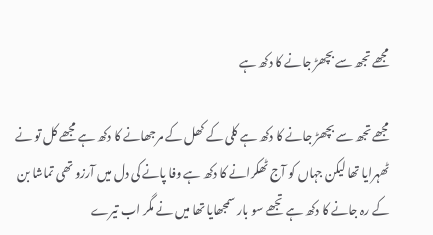مجھے تجھ سے بچھڑ جانے کا دکھ ہے

مجھے تجھ سے بچھڑ جانے کا دکھ ہے کلی کے کھل کے مرجھانے کا دکھ ہے مجھے کل تو نے ٹھہرایا تھا لیکن جہاں کو آج ٹھکرانے کا دکھ ہے وفا پانے کی دل میں آرزو تھی تماشا بن کے رہ جانے کا دکھ ہے تجھے سو بار سمجھایا تھا میں نے مگر اب تیرے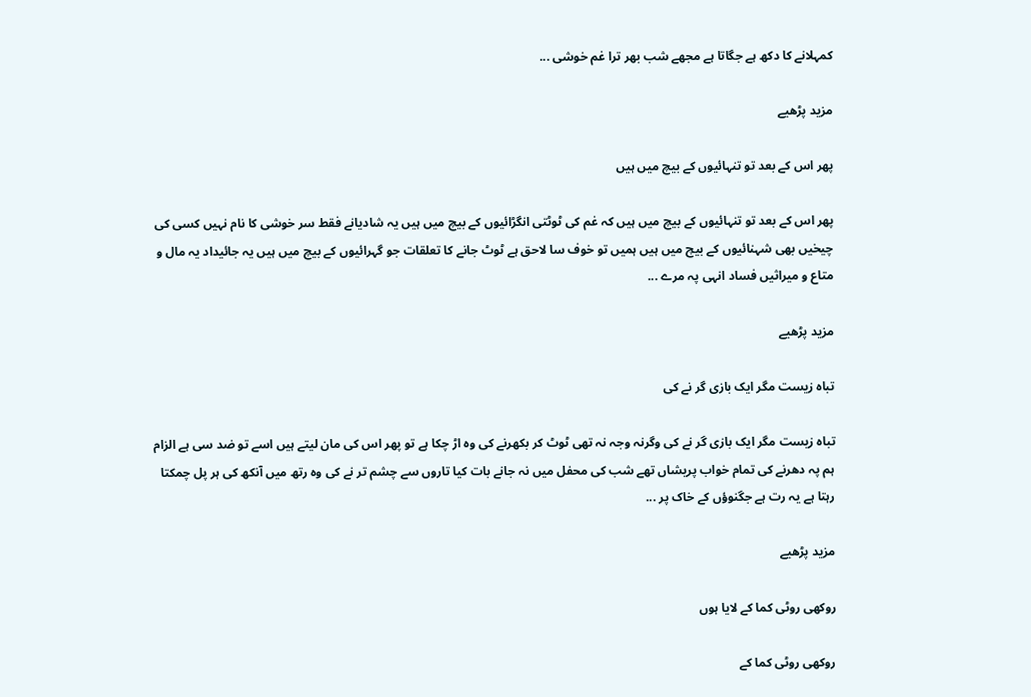کمہلانے کا دکھ ہے جگاتا ہے مجھے شب بھر ترا غم خوشی ...

مزید پڑھیے

پھر اس کے بعد تو تنہائیوں کے بیچ میں ہیں

پھر اس کے بعد تو تنہائیوں کے بیچ میں ہیں کہ غم کی ٹوٹتی انگڑائیوں کے بیچ میں ہیں یہ شادیانے فقط سر خوشی کا نام نہیں کسی کی چیخیں بھی شہنائیوں کے بیچ میں ہیں ہمیں تو خوف سا لاحق ہے ٹوٹ جانے کا تعلقات جو گہرائیوں کے بیچ میں ہیں یہ جائیداد یہ مال و متاع و میراثیں فساد انہی پہ مرے ...

مزید پڑھیے

تباہ زیست مگر ایک بازی گر نے کی

تباہ زیست مگر ایک بازی گر نے کی وگرنہ وجہ نہ تھی ٹوٹ کر بکھرنے کی وہ اڑ چکا ہے تو پھر اس کی مان لیتے ہیں اسے تو ضد سی ہے الزام ہم پہ دھرنے کی تمام خواب پریشاں تھے شب کی محفل میں نہ جانے بات کیا تاروں سے چشم تر نے کی وہ رتھ میں آنکھ کی ہر پل چمکتا رہتا ہے یہ رت ہے جگنوؤں کے خاک پر ...

مزید پڑھیے

روکھی روٹی کما کے لایا ہوں

روکھی روٹی کما کے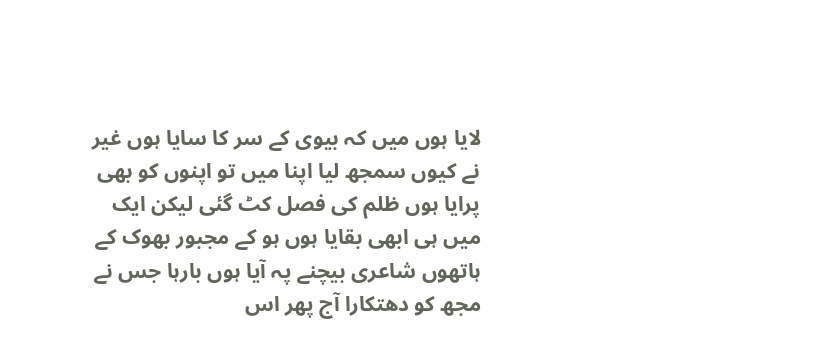لایا ہوں میں کہ بیوی کے سر کا سایا ہوں غیر نے کیوں سمجھ لیا اپنا میں تو اپنوں کو بھی پرایا ہوں ظلم کی فصل کٹ گئی لیکن ایک میں ہی ابھی بقایا ہوں ہو کے مجبور بھوک کے ہاتھوں شاعری بیچنے پہ آیا ہوں بارہا جس نے مجھ کو دھتکارا آج پھر اس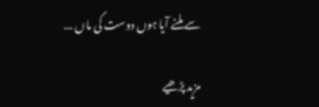سے ملنے آیا ہوں دوست کی ماں ...

مزید پڑھیے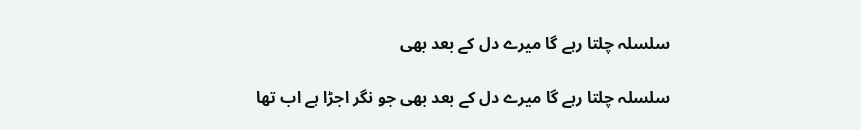سلسلہ چلتا رہے گا میرے دل کے بعد بھی

سلسلہ چلتا رہے گا میرے دل کے بعد بھی جو نگر اجڑا ہے اب تھا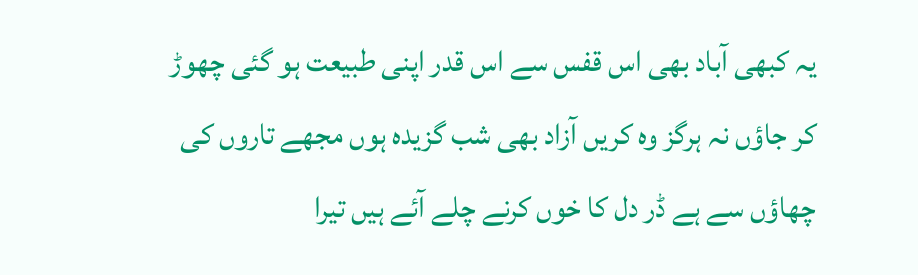یہ کبھی آباد بھی اس قفس سے اس قدر اپنی طبیعت ہو گئی چھوڑ کر جاؤں نہ ہرگز وہ کریں آزاد بھی شب گزیدہ ہوں مجھے تاروں کی چھاؤں سے ہے ڈر دل کا خوں کرنے چلے آئے ہیں تیرا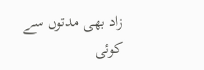زاد بھی مدتوں سے کوئی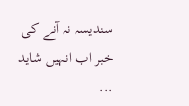سندیسہ نہ آنے کی خبر اب انہیں شاید ...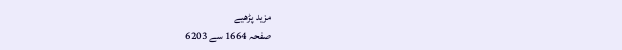مزید پڑھیے
صفحہ 1664 سے 6203